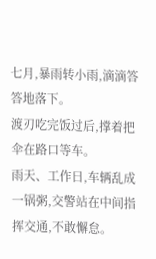七月,暴雨转小雨,滴滴答答地落下。
渡刃吃完饭过后,撑着把伞在路口等车。
雨天、工作日,车辆乱成一锅粥,交警站在中间指挥交通,不敢懈怠。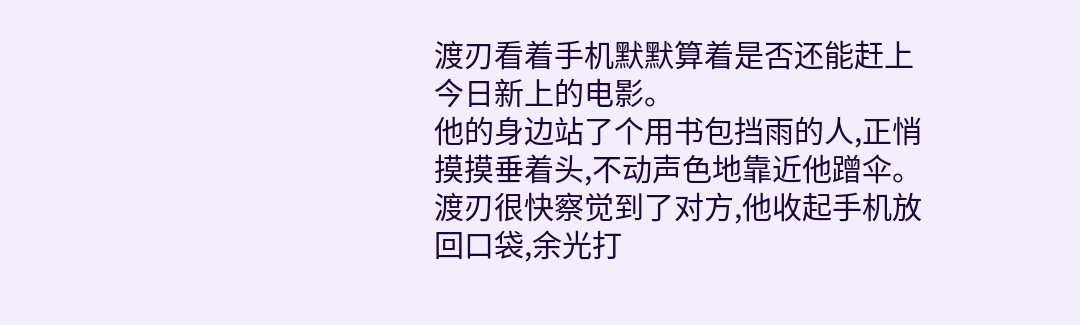渡刃看着手机默默算着是否还能赶上今日新上的电影。
他的身边站了个用书包挡雨的人,正悄摸摸垂着头,不动声色地靠近他蹭伞。
渡刃很快察觉到了对方,他收起手机放回口袋,余光打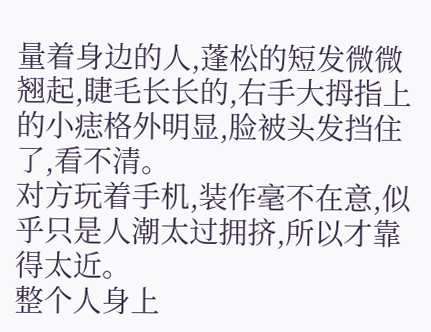量着身边的人,蓬松的短发微微翘起,睫毛长长的,右手大拇指上的小痣格外明显,脸被头发挡住了,看不清。
对方玩着手机,装作毫不在意,似乎只是人潮太过拥挤,所以才靠得太近。
整个人身上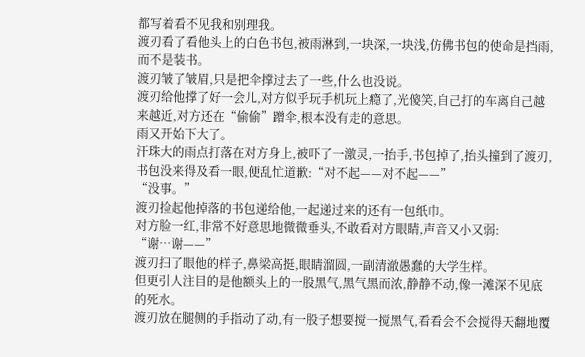都写着看不见我和别理我。
渡刃看了看他头上的白色书包,被雨淋到,一块深,一块浅,仿佛书包的使命是挡雨,而不是装书。
渡刃皱了皱眉,只是把伞撑过去了一些,什么也没说。
渡刃给他撑了好一会儿,对方似乎玩手机玩上瘾了,光傻笑,自己打的车离自己越来越近,对方还在“偷偷”蹭伞,根本没有走的意思。
雨又开始下大了。
汗珠大的雨点打落在对方身上,被吓了一激灵,一抬手,书包掉了,抬头撞到了渡刃,书包没来得及看一眼,便乱忙道歉:“对不起——对不起——”
“没事。”
渡刃捡起他掉落的书包递给他,一起递过来的还有一包纸巾。
对方脸一红,非常不好意思地微微垂头,不敢看对方眼睛,声音又小又弱:
“谢…谢——”
渡刃扫了眼他的样子,鼻梁高挺,眼睛溜圆,一副清澈愚蠢的大学生样。
但更引人注目的是他额头上的一股黑气,黑气黑而浓,静静不动,像一滩深不见底的死水。
渡刃放在腿侧的手指动了动,有一股子想要搅一搅黑气,看看会不会搅得天翻地覆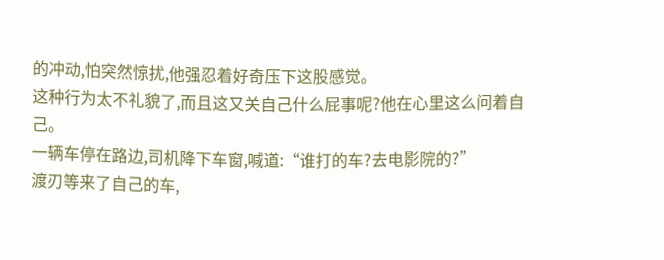的冲动,怕突然惊扰,他强忍着好奇压下这股感觉。
这种行为太不礼貌了,而且这又关自己什么屁事呢?他在心里这么问着自己。
一辆车停在路边,司机降下车窗,喊道:“谁打的车?去电影院的?”
渡刃等来了自己的车,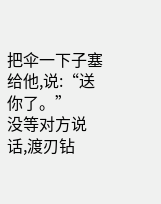把伞一下子塞给他,说:“送你了。”
没等对方说话,渡刃钻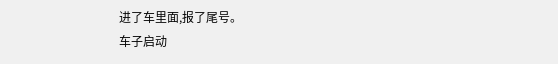进了车里面,报了尾号。
车子启动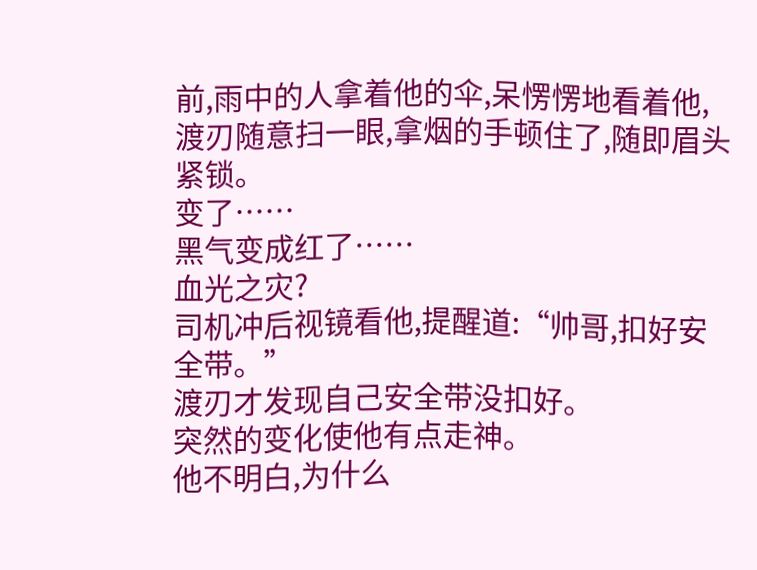前,雨中的人拿着他的伞,呆愣愣地看着他,渡刃随意扫一眼,拿烟的手顿住了,随即眉头紧锁。
变了……
黑气变成红了……
血光之灾?
司机冲后视镜看他,提醒道:“帅哥,扣好安全带。”
渡刃才发现自己安全带没扣好。
突然的变化使他有点走神。
他不明白,为什么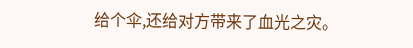给个伞,还给对方带来了血光之灾。